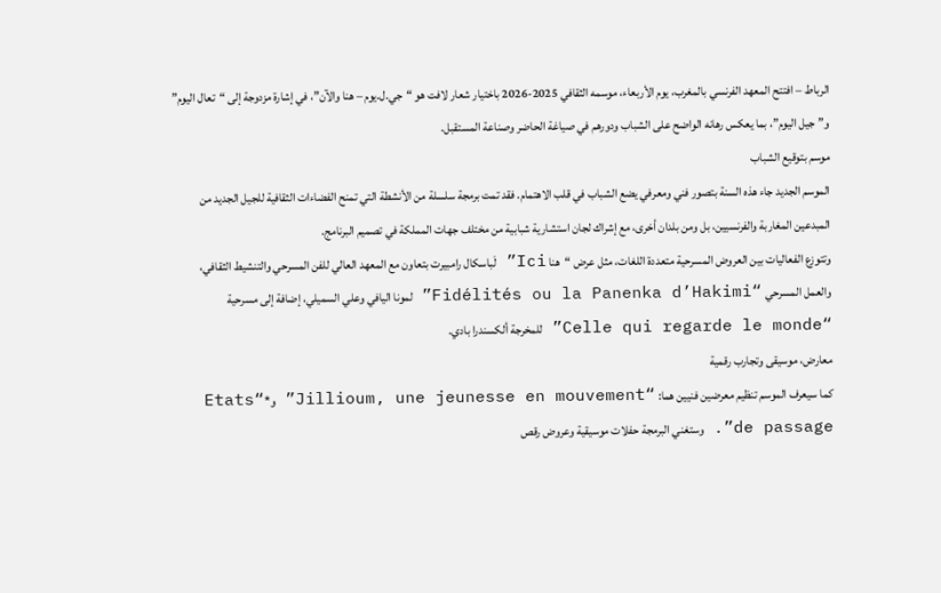الرباط – افتتح المعهد الفرنسي بالمغرب، يوم الأربعاء، موسمه الثقافي 2025-2026 باختيار شعار لافت هو “جي.ل.يوم – هنا والآن”، في إشارة مزدوجة إلى “تعال اليوم” و”جيل اليوم”، بما يعكس رهانه الواضح على الشباب ودورهم في صياغة الحاضر وصناعة المستقبل.
موسم بتوقيع الشباب
الموسم الجديد جاء هذه السنة بتصور فني ومعرفي يضع الشباب في قلب الاهتمام. فقد تمت برمجة سلسلة من الأنشطة التي تمنح الفضاءات الثقافية للجيل الجديد من المبدعين المغاربة والفرنسيين، بل ومن بلدان أخرى، مع إشراك لجان استشارية شبابية من مختلف جهات المملكة في تصميم البرنامج.
وتتوزع الفعاليات بين العروض المسرحية متعددة اللغات، مثل عرض “هنا Ici” لَباسكال رامبيرت بتعاون مع المعهد العالي للفن المسرحي والتنشيط الثقافي، والعمل المسرحي “Fidélités ou la Panenka d’Hakimi” لمونا اليافي وعلي السميلي، إضافة إلى مسرحية “Celle qui regarde le monde” للمخرجة ألكسندرا بادي.
معارض، موسيقى وتجارب رقمية
كما سيعرف الموسم تنظيم معرضين فنيين هما: “Jillioum, une jeunesse en mouvement” و*“Etats de passage”. وستغني البرمجة حفلات موسيقية وعروض رقص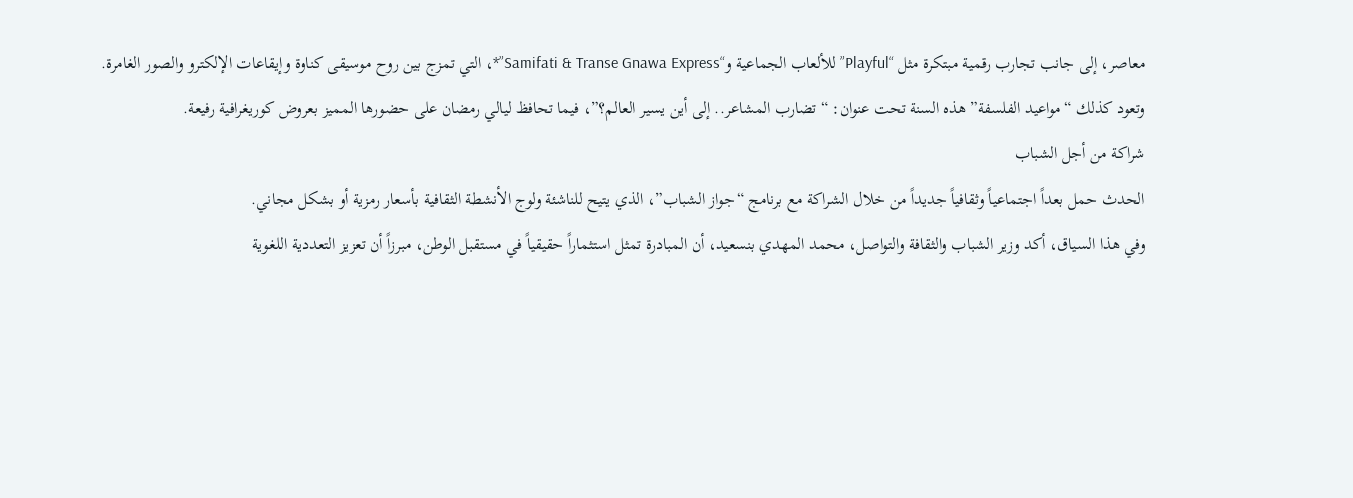معاصر، إلى جانب تجارب رقمية مبتكرة مثل “Playful” للألعاب الجماعية و“Samifati & Transe Gnawa Express”*، التي تمزج بين روح موسيقى كناوة وإيقاعات الإلكترو والصور الغامرة.
وتعود كذلك “مواعيد الفلسفة” هذه السنة تحت عنوان: “تضارب المشاعر.. إلى أين يسير العالم؟”، فيما تحافظ ليالي رمضان على حضورها المميز بعروض كوريغرافية رفيعة.
شراكة من أجل الشباب
الحدث حمل بعداً اجتماعياً وثقافياً جديداً من خلال الشراكة مع برنامج “جواز الشباب”، الذي يتيح للناشئة ولوج الأنشطة الثقافية بأسعار رمزية أو بشكل مجاني.
وفي هذا السياق، أكد وزير الشباب والثقافة والتواصل، محمد المهدي بنسعيد، أن المبادرة تمثل استثماراً حقيقياً في مستقبل الوطن، مبرزاً أن تعزيز التعددية اللغوية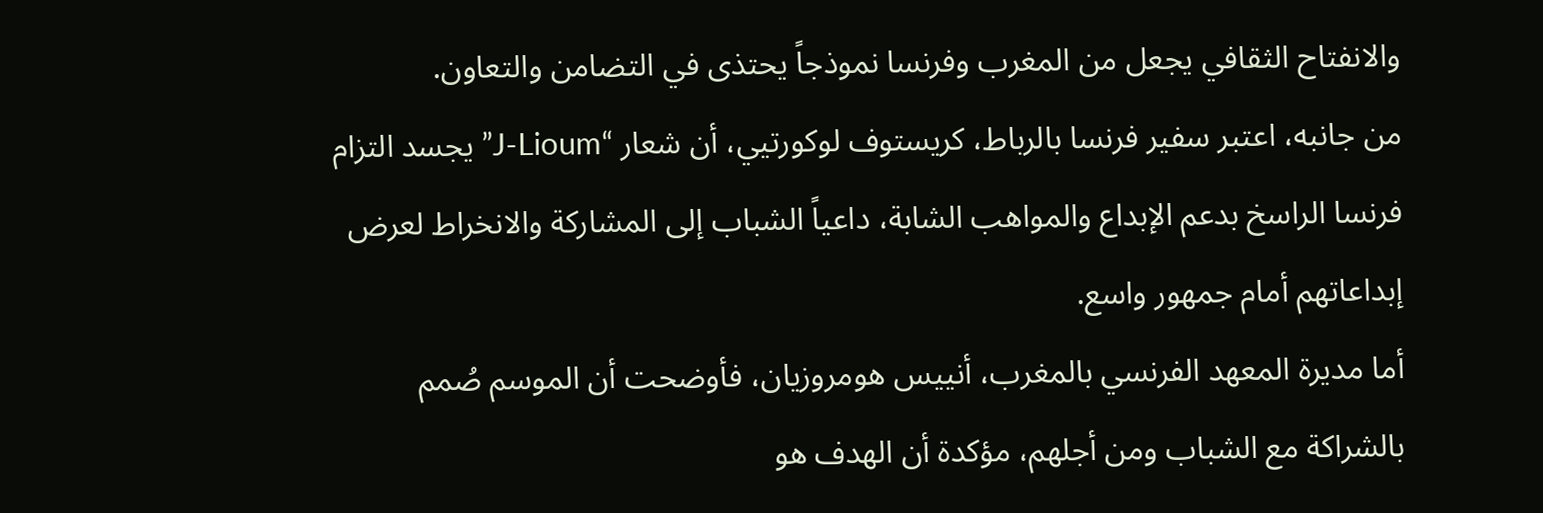والانفتاح الثقافي يجعل من المغرب وفرنسا نموذجاً يحتذى في التضامن والتعاون.
من جانبه، اعتبر سفير فرنسا بالرباط، كريستوف لوكورتيي، أن شعار “J-Lioum” يجسد التزام فرنسا الراسخ بدعم الإبداع والمواهب الشابة، داعياً الشباب إلى المشاركة والانخراط لعرض إبداعاتهم أمام جمهور واسع.
أما مديرة المعهد الفرنسي بالمغرب، أنييس هومروزيان، فأوضحت أن الموسم صُمم بالشراكة مع الشباب ومن أجلهم، مؤكدة أن الهدف هو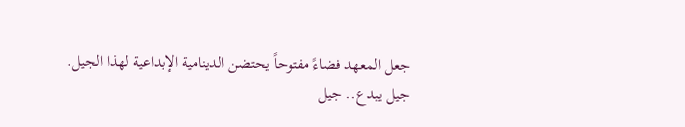جعل المعهد فضاءً مفتوحاً يحتضن الدينامية الإبداعية لهذا الجيل.
جيل يبدع.. جيل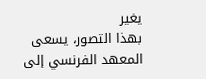يغير
بهذا التصور، يسعى المعهد الفرنسي إلى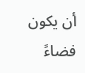أن يكون فضاءً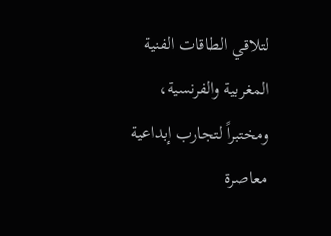لتلاقي الطاقات الفنية المغربية والفرنسية، ومختبراً لتجارب إبداعية معاصرة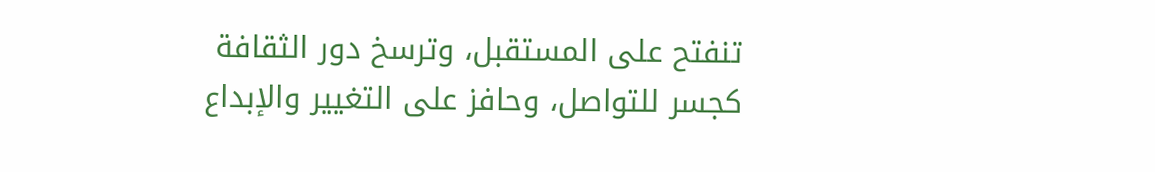تنفتح على المستقبل، وترسخ دور الثقافة كجسر للتواصل، وحافز على التغيير والإبداع